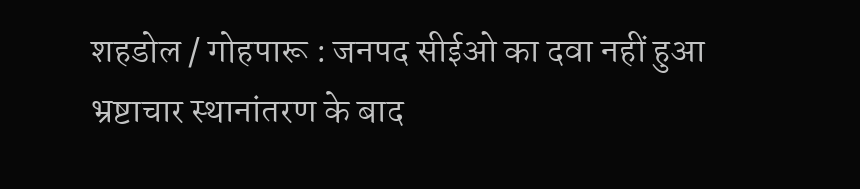शहडोल / गोहपारू : जनपद सीईओ का दवा नहीं हुआ भ्रष्टाचार स्थानांतरण के बाद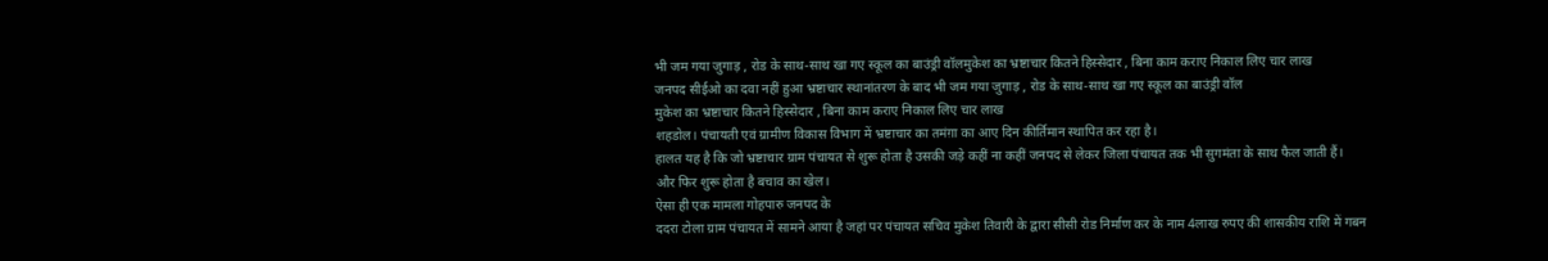भी जम गया जुगाड़ , रोड के साथ-साथ खा गए स्कूल का बाउंड्री वॉलमुकेश का भ्रष्टाचार कितने हिस्सेदार , बिना काम कराए निकाल लिए चार लाख
जनपद सीईओ का दवा नहीं हुआ भ्रष्टाचार स्थानांतरण के बाद भी जम गया जुगाड़ , रोड के साथ-साथ खा गए स्कूल का बाउंड्री वॉल
मुकेश का भ्रष्टाचार कितने हिस्सेदार , बिना काम कराए निकाल लिए चार लाख
शहडोल। पंचायती एवं ग्रामीण विकास विभाग में भ्रष्टाचार का तमंग़ा का आए दिन कीर्तिमान स्थापित कर रहा है।
हालत यह है कि जो भ्रष्टाचार ग्राम पंचायत से शुरू होता है उसकी जड़े कहीं ना कहीं जनपद से लेकर जिला पंचायत तक भी सुगमंता के साथ फैल जाती हैं।
और फिर शुरू होता है बचाव का खेल।
ऐसा ही एक मामला गोहपारु जनपद के
ददरा टोला ग्राम पंचायत में सामने आया है जहां पर पंचायत सचिव मुकेश तिवारी के द्वारा सीसी रोड निर्माण कर के नाम 4लाख रुपए की शासकीय राशि में गबन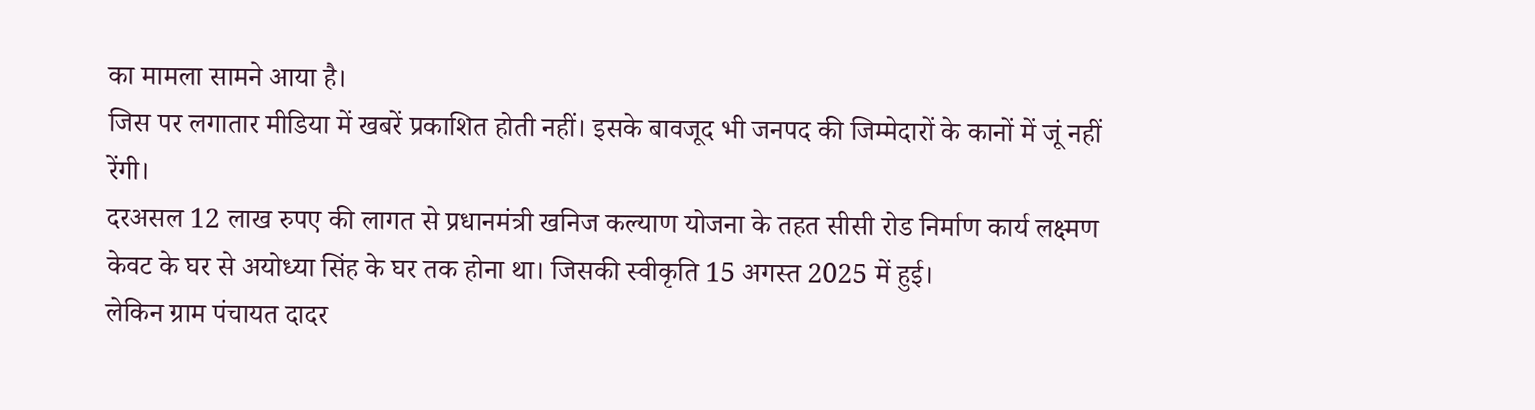का मामला सामने आया है।
जिस पर लगातार मीडिया में खबरें प्रकाशित होती नहीं। इसके बावजूद भी जनपद की जिम्मेदारों के कानों में जूं नहीं रेंगी।
दरअसल 12 लाख रुपए की लागत से प्रधानमंत्री खनिज कल्याण योजना के तहत सीसी रोड निर्माण कार्य लक्ष्मण केवट के घर से अयोध्या सिंह के घर तक होना था। जिसकी स्वीकृति 15 अगस्त 2025 में हुई।
लेकिन ग्राम पंचायत दादर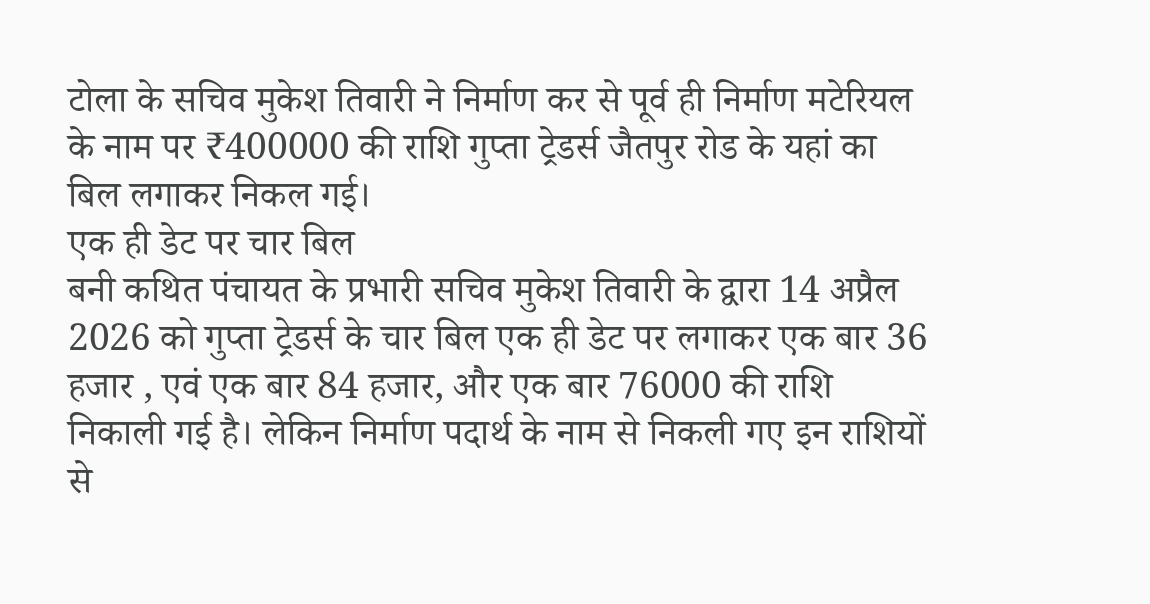टोला के सचिव मुकेश तिवारी ने निर्माण कर से पूर्व ही निर्माण मटेरियल के नाम पर ₹400000 की राशि गुप्ता ट्रेडर्स जैतपुर रोड के यहां का बिल लगाकर निकल गई।
एक ही डेट पर चार बिल
बनी कथित पंचायत के प्रभारी सचिव मुकेश तिवारी के द्वारा 14 अप्रैल 2026 को गुप्ता ट्रेडर्स के चार बिल एक ही डेट पर लगाकर एक बार 36 हजार , एवं एक बार 84 हजार, और एक बार 76000 की राशि निकाली गई है। लेकिन निर्माण पदार्थ के नाम से निकली गए इन राशियों से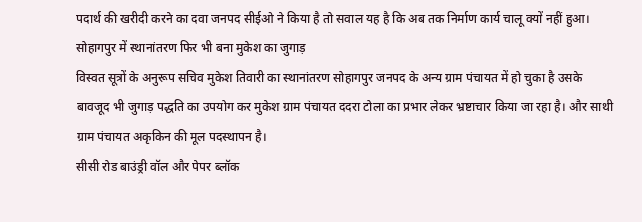पदार्थ की खरीदी करने का दवा जनपद सीईओ ने किया है तो सवाल यह है कि अब तक निर्माण कार्य चालू क्यों नहीं हुआ।
सोहागपुर में स्थानांतरण फिर भी बना मुकेश का जुगाड़
विस्वत सूत्रों के अनुरूप सचिव मुकेश तिवारी का स्थानांतरण सोहागपुर जनपद के अन्य ग्राम पंचायत में हो चुका है उसके बावजूद भी जुगाड़ पद्धति का उपयोग कर मुकेश ग्राम पंचायत ददरा टोला का प्रभार लेकर भ्रष्टाचार किया जा रहा है। और साथी ग्राम पंचायत अकृकिन की मूल पदस्थापन है।
सीसी रोड बाउंड्री वॉल और पेपर ब्लॉक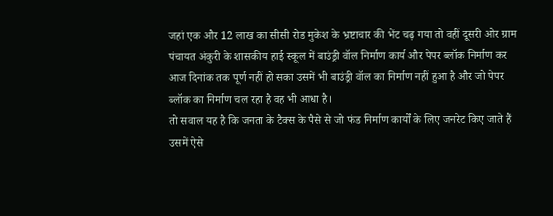जहां एक और 12 लाख का सीसी रोड मुकेश के भ्रष्टाचार की भेंट चढ़ गया तो वहीं दूसरी ओर ग्राम पंचायत अंकुरी के शासकीय हाई स्कूल में बाउंड्री वॉल निर्माण कार्य और पेपर ब्लॉक निर्माण कर आज दिनांक तक पूर्ण नहीं हो सका उसमें भी बाउंड्री वॉल का निर्माण नहीं हुआ है और जो पेपर ब्लॉक का निर्माण चल रहा है वह भी आधा है।
तो सवाल यह है कि जनता के टैक्स के पैसे से जो फंड निर्माण कार्यों के लिए जनरेट किए जाते हैं उसमें ऐसे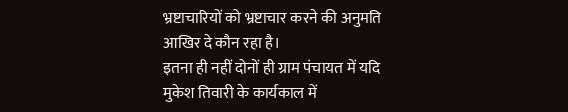भ्रष्टाचारियों को भ्रष्टाचार करने की अनुमति आखिर दे कौन रहा है।
इतना ही नहीं दोनों ही ग्राम पंचायत में यदि मुकेश तिवारी के कार्यकाल में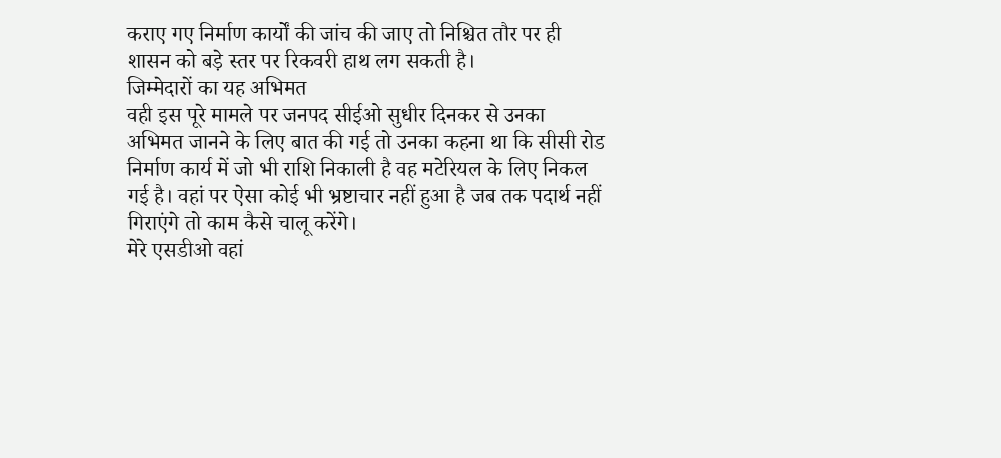कराए गए निर्माण कार्यों की जांच की जाए तो निश्चित तौर पर ही शासन को बड़े स्तर पर रिकवरी हाथ लग सकती है।
जिम्मेदारों का यह अभिमत
वही इस पूरे मामले पर जनपद सीईओ सुधीर दिनकर से उनका अभिमत जानने के लिए बात की गई तो उनका कहना था कि सीसी रोड निर्माण कार्य में जो भी राशि निकाली है वह मटेरियल के लिए निकल गई है। वहां पर ऐसा कोई भी भ्रष्टाचार नहीं हुआ है जब तक पदार्थ नहीं गिराएंगे तो काम कैसे चालू करेंगे।
मेरे एसडीओ वहां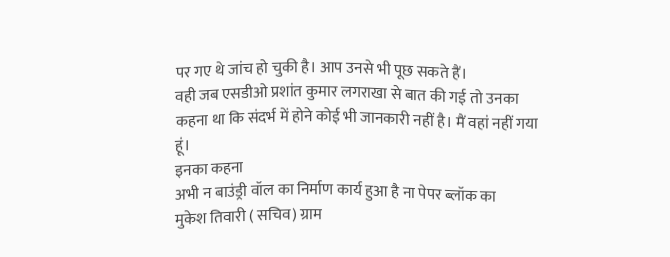पर गए थे जांच हो चुकी है। आप उनसे भी पूछ सकते हैं।
वही जब एसडीओ प्रशांत कुमार लगराखा से बात की गई तो उनका कहना था कि संदर्भ में होने कोई भी जानकारी नहीं है। मैं वहां नहीं गया हूं।
इनका कहना
अभी न बाउंड्री वॉल का निर्माण कार्य हुआ है ना पेपर ब्लॉक का
मुकेश तिवारी ( सचिव) ग्राम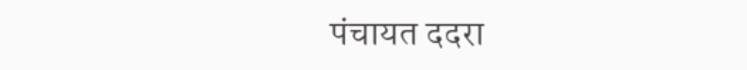पंचायत ददरा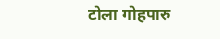टोला गोहपारु